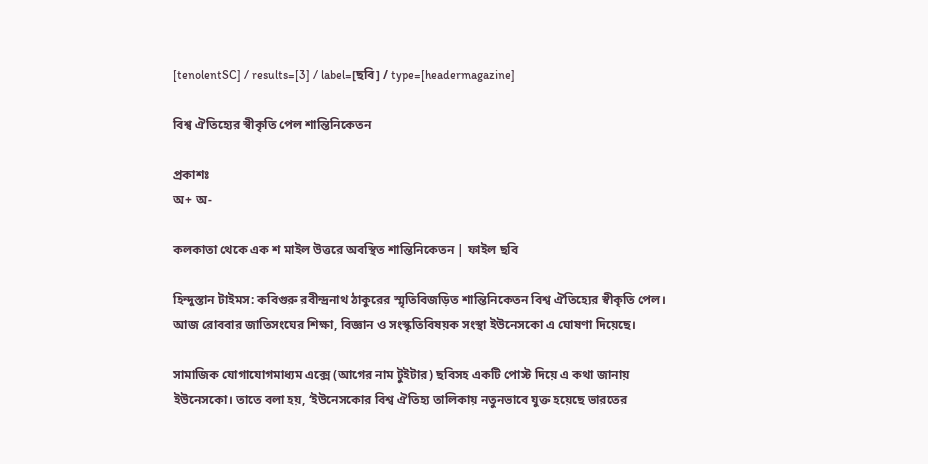[tenolentSC] / results=[3] / label=[ছবি] / type=[headermagazine]

বিশ্ব ঐতিহ্যের স্বীকৃতি পেল শান্তিনিকেতন

প্রকাশঃ
অ+ অ-

কলকাতা থেকে এক শ মাইল উত্তরে অবস্থিত শান্তিনিকেতন | ফাইল ছবি

হিন্দুস্তান টাইমস: কবিগুরু রবীন্দ্রনাথ ঠাকুরের স্মৃতিবিজড়িত শান্তিনিকেতন বিশ্ব ঐতিহ্যের স্বীকৃতি পেল। আজ রোববার জাতিসংঘের শিক্ষা, বিজ্ঞান ও সংস্কৃতিবিষয়ক সংস্থা ইউনেসকো এ ঘোষণা দিয়েছে।

সামাজিক যোগাযোগমাধ্যম এক্সে (আগের নাম টুইটার) ছবিসহ একটি পোস্ট দিয়ে এ কথা জানায় ইউনেসকো। তাতে বলা হয়, ‘ইউনেসকোর বিশ্ব ঐতিহ্য তালিকায় নতুনভাবে যুক্ত হয়েছে ভারতের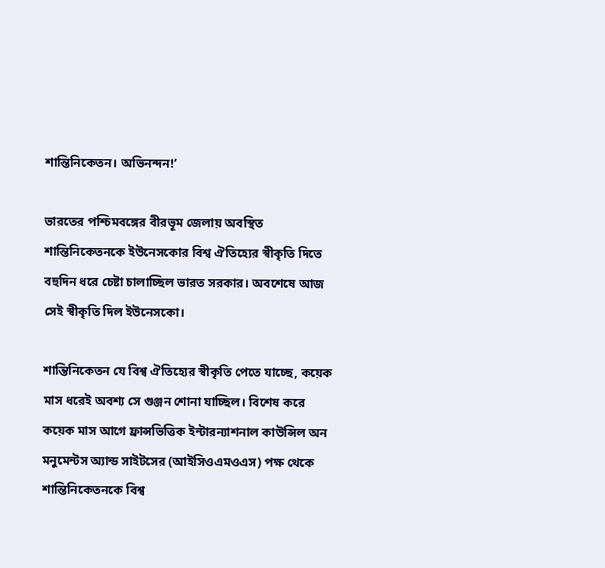শান্তিনিকেতন। অভিনন্দন!’

ভারতের পশ্চিমবঙ্গের বীরভূম জেলায় অবস্থিত শান্তিনিকেতনকে ইউনেসকোর বিশ্ব ঐতিহ্যের স্বীকৃতি দিতে বহুদিন ধরে চেষ্টা চালাচ্ছিল ভারত সরকার। অবশেষে আজ সেই স্বীকৃতি দিল ইউনেসকো।

শান্তিনিকেতন যে বিশ্ব ঐতিহ্যের স্বীকৃতি পেতে যাচ্ছে, কয়েক মাস ধরেই অবশ্য সে গুঞ্জন শোনা যাচ্ছিল। বিশেষ করে কয়েক মাস আগে ফ্রান্সভিত্তিক ইন্টারন্যাশনাল কাউন্সিল অন মনুমেন্টস অ্যান্ড সাইটসের (আইসিওএমওএস) পক্ষ থেকে শান্তিনিকেতনকে বিশ্ব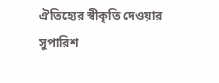ঐতিহ্যের স্বীকৃতি দেওয়ার সুপারিশ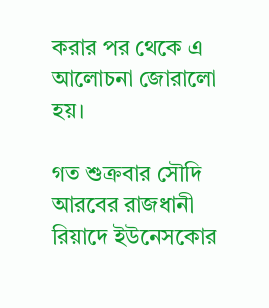করার পর থেকে এ আলোচনা জোরালো হয়।

গত শুক্রবার সৌদি আরবের রাজধানী রিয়াদে ইউনেসকোর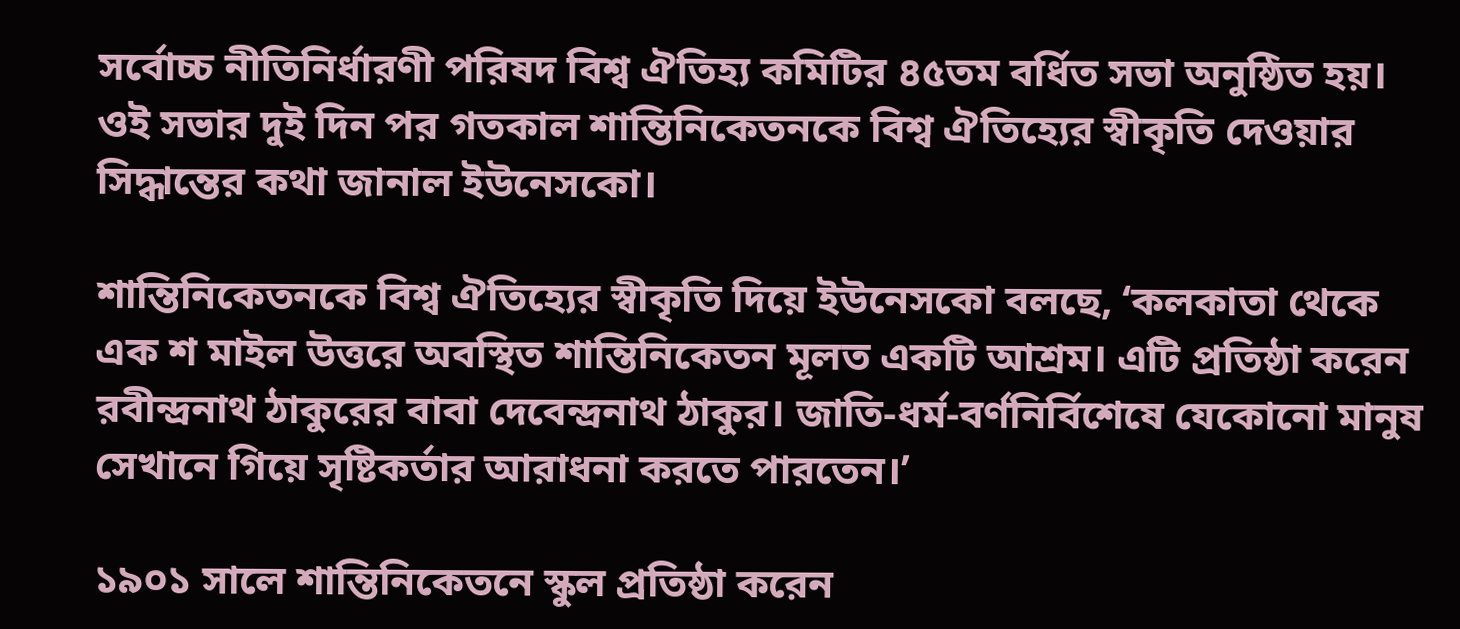সর্বোচ্চ নীতিনির্ধারণী পরিষদ বিশ্ব ঐতিহ্য কমিটির ৪৫তম বর্ধিত সভা অনুষ্ঠিত হয়। ওই সভার দুই দিন পর গতকাল শান্তিনিকেতনকে বিশ্ব ঐতিহ্যের স্বীকৃতি দেওয়ার সিদ্ধান্তের কথা জানাল ইউনেসকো।

শান্তিনিকেতনকে বিশ্ব ঐতিহ্যের স্বীকৃতি দিয়ে ইউনেসকো বলছে, ‘কলকাতা থেকে এক শ মাইল উত্তরে অবস্থিত শান্তিনিকেতন মূলত একটি আশ্রম। এটি প্রতিষ্ঠা করেন রবীন্দ্রনাথ ঠাকুরের বাবা দেবেন্দ্রনাথ ঠাকুর। জাতি-ধর্ম-বর্ণনির্বিশেষে যেকোনো মানুষ সেখানে গিয়ে সৃষ্টিকর্তার আরাধনা করতে পারতেন।’

১৯০১ সালে শান্তিনিকেতনে স্কুল প্রতিষ্ঠা করেন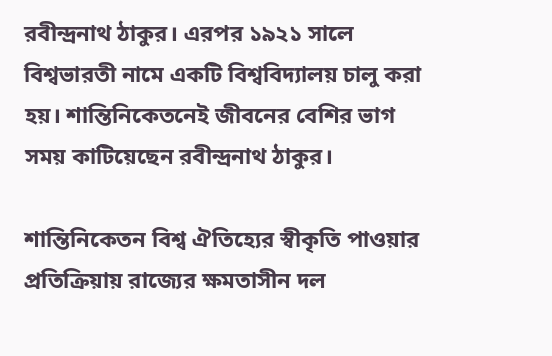রবীন্দ্রনাথ ঠাকুর। এরপর ১৯২১ সালে বিশ্বভারতী নামে একটি বিশ্ববিদ্যালয় চালু করা হয়। শান্তিনিকেতনেই জীবনের বেশির ভাগ সময় কাটিয়েছেন রবীন্দ্রনাথ ঠাকুর।

শান্তিনিকেতন বিশ্ব ঐতিহ্যের স্বীকৃতি পাওয়ার প্রতিক্রিয়ায় রাজ্যের ক্ষমতাসীন দল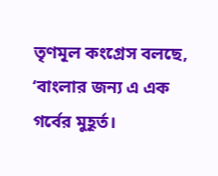তৃণমূল কংগ্রেস বলছে, ‘বাংলার জন্য এ এক গর্বের মুহূর্ত।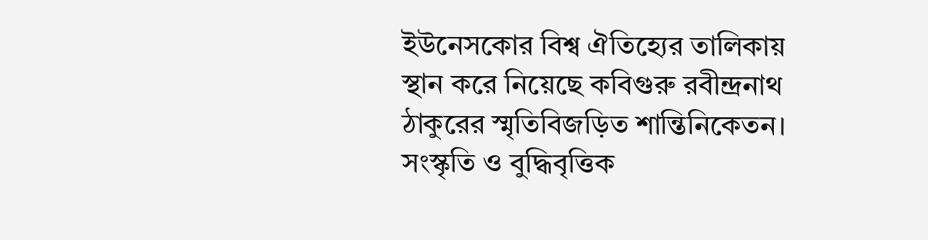ইউনেসকোর বিশ্ব ঐতিহ্যের তালিকায় স্থান করে নিয়েছে কবিগুরু রবীন্দ্রনাথ ঠাকুরের স্মৃতিবিজড়িত শান্তিনিকেতন। সংস্কৃতি ও বুদ্ধিবৃত্তিক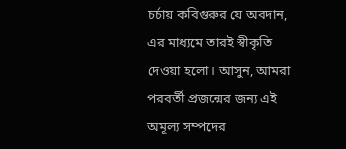চর্চায় কবিগুরুর যে অবদান, এর মাধ্যমে তারই স্বীকৃতি দেওয়া হলো। আসুন, আমরা পরবর্তী প্রজন্মের জন্য এই অমূল্য সম্পদের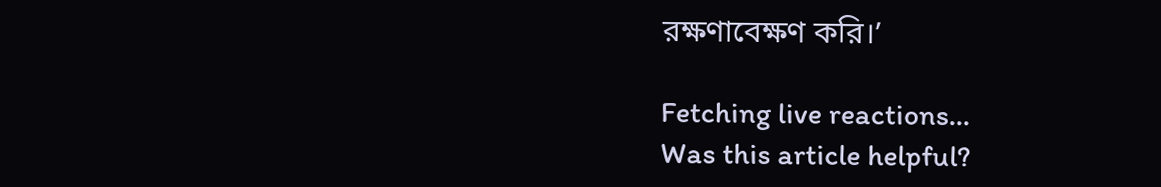রক্ষণাবেক্ষণ করি।’

Fetching live reactions...
Was this article helpful?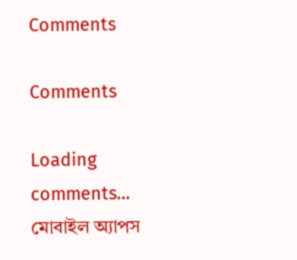Comments

Comments

Loading comments…
মোবাইল অ্যাপস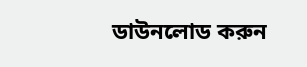ডাউনলোড করুন